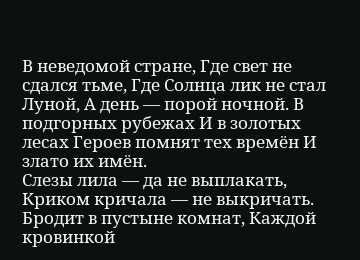В неведомой стране, Где свет не сдался тьме, Где Солнца лик не стал Луной, А день — порой ночной. В подгорных рубежах И в золотых лесах Героев помнят тех времён И злато их имён.
Слезы лила — да не выплакать, Криком кричала — не выкричать. Бродит в пустыне комнат, Каждой кровинкой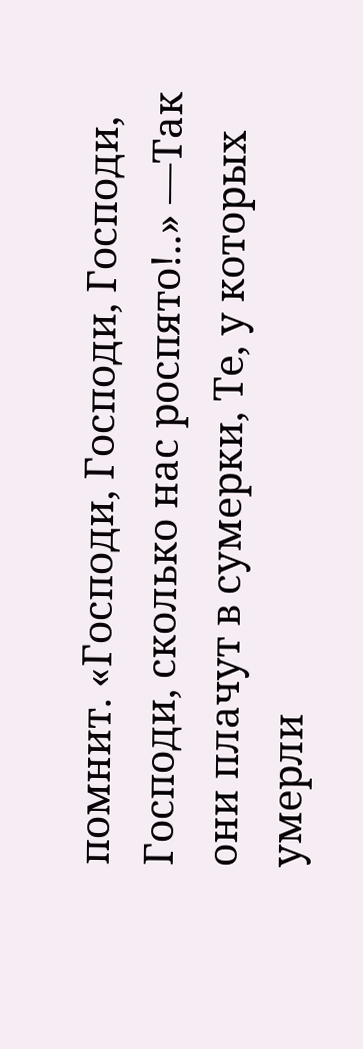помнит. «Господи, Господи, Господи, Господи, сколько нас роспято!..» —Так они плачут в сумерки, Те, у которых умерли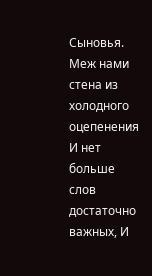Сыновья.
Меж нами стена из холодного оцепенения И нет больше слов достаточно важных, И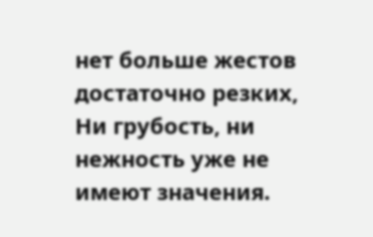нет больше жестов достаточно резких, Ни грубость, ни нежность уже не имеют значения.